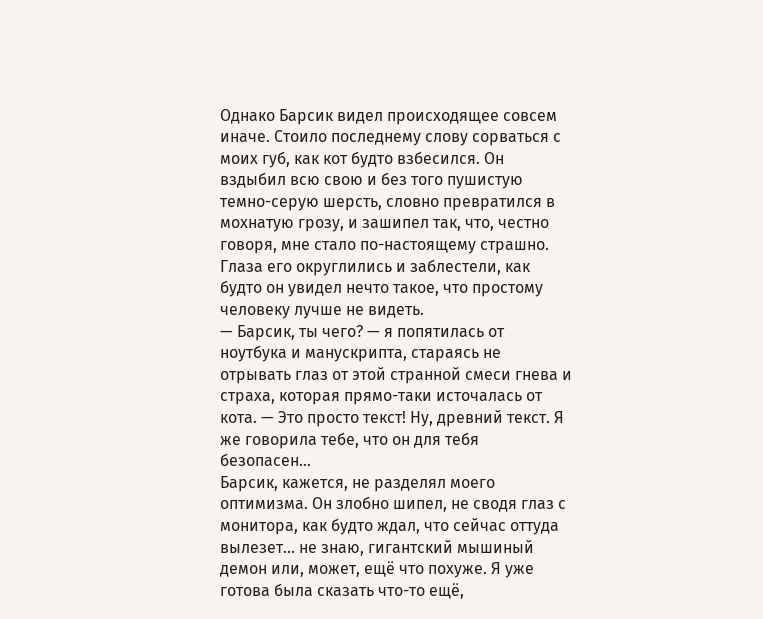Однако Барсик видел происходящее совсем иначе. Стоило последнему слову сорваться с моих губ, как кот будто взбесился. Он вздыбил всю свою и без того пушистую темно-серую шерсть, словно превратился в мохнатую грозу, и зашипел так, что, честно говоря, мне стало по-настоящему страшно. Глаза его округлились и заблестели, как будто он увидел нечто такое, что простому человеку лучше не видеть.
— Барсик, ты чего? — я попятилась от ноутбука и манускрипта, стараясь не отрывать глаз от этой странной смеси гнева и страха, которая прямо-таки источалась от кота. — Это просто текст! Ну, древний текст. Я же говорила тебе, что он для тебя безопасен…
Барсик, кажется, не разделял моего оптимизма. Он злобно шипел, не сводя глаз с монитора, как будто ждал, что сейчас оттуда вылезет… не знаю, гигантский мышиный демон или, может, ещё что похуже. Я уже готова была сказать что-то ещё,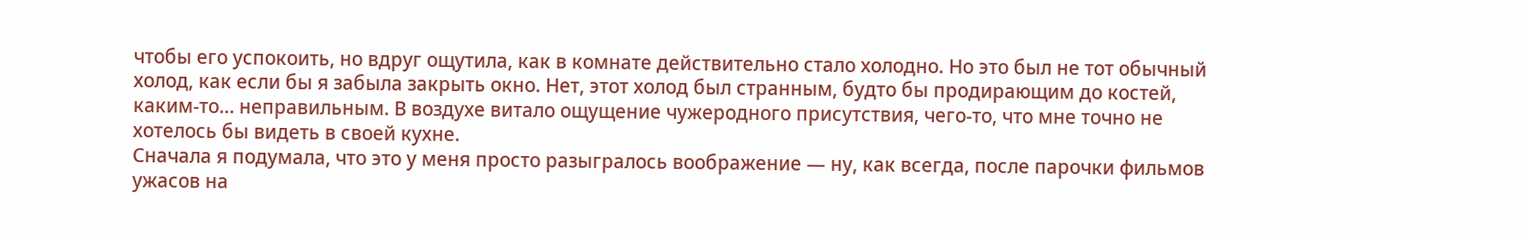чтобы его успокоить, но вдруг ощутила, как в комнате действительно стало холодно. Но это был не тот обычный холод, как если бы я забыла закрыть окно. Нет, этот холод был странным, будто бы продирающим до костей, каким-то… неправильным. В воздухе витало ощущение чужеродного присутствия, чего-то, что мне точно не хотелось бы видеть в своей кухне.
Сначала я подумала, что это у меня просто разыгралось воображение — ну, как всегда, после парочки фильмов ужасов на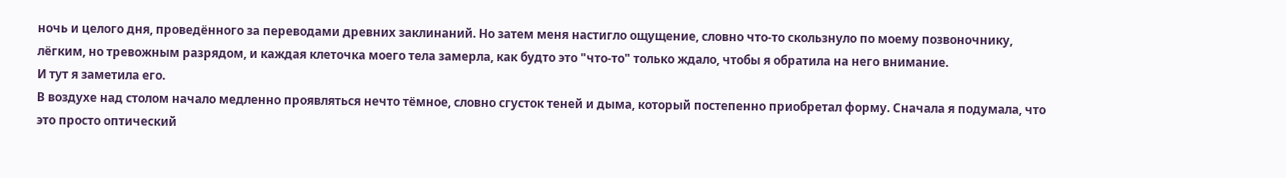ночь и целого дня, проведённого за переводами древних заклинаний. Но затем меня настигло ощущение, словно что-то скользнуло по моему позвоночнику, лёгким, но тревожным разрядом, и каждая клеточка моего тела замерла, как будто это "что-то" только ждало, чтобы я обратила на него внимание.
И тут я заметила его.
В воздухе над столом начало медленно проявляться нечто тёмное, словно сгусток теней и дыма, который постепенно приобретал форму. Сначала я подумала, что это просто оптический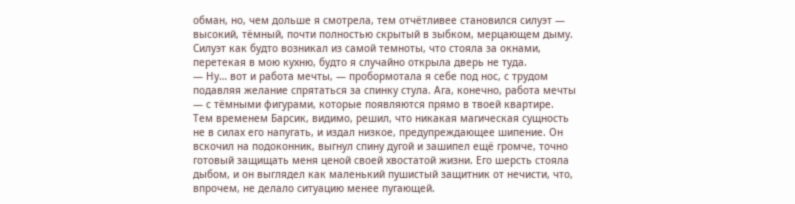обман, но, чем дольше я смотрела, тем отчётливее становился силуэт — высокий, тёмный, почти полностью скрытый в зыбком, мерцающем дыму. Силуэт как будто возникал из самой темноты, что стояла за окнами, перетекая в мою кухню, будто я случайно открыла дверь не туда.
— Ну… вот и работа мечты, — пробормотала я себе под нос, с трудом подавляя желание спрятаться за спинку стула. Ага, конечно, работа мечты — с тёмными фигурами, которые появляются прямо в твоей квартире.
Тем временем Барсик, видимо, решил, что никакая магическая сущность не в силах его напугать, и издал низкое, предупреждающее шипение. Он вскочил на подоконник, выгнул спину дугой и зашипел ещё громче, точно готовый защищать меня ценой своей хвостатой жизни. Его шерсть стояла дыбом, и он выглядел как маленький пушистый защитник от нечисти, что, впрочем, не делало ситуацию менее пугающей.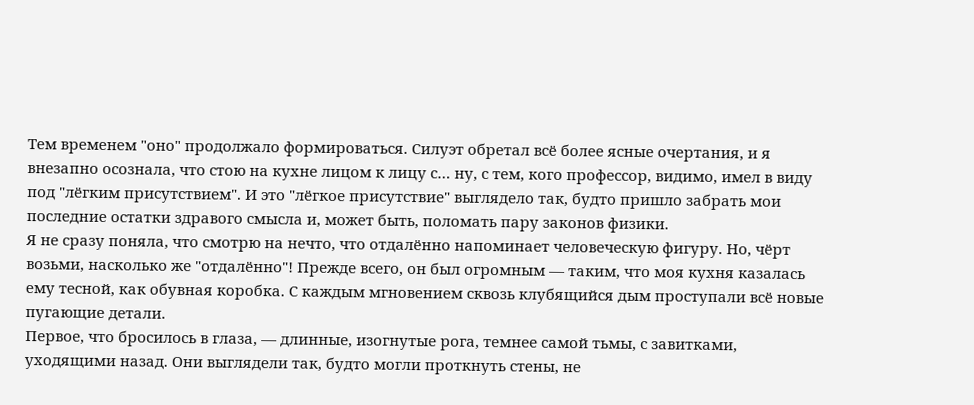Тем временем "оно" продолжало формироваться. Силуэт обретал всё более ясные очертания, и я внезапно осознала, что стою на кухне лицом к лицу с… ну, с тем, кого профессор, видимо, имел в виду под "лёгким присутствием". И это "лёгкое присутствие" выглядело так, будто пришло забрать мои последние остатки здравого смысла и, может быть, поломать пару законов физики.
Я не сразу поняла, что смотрю на нечто, что отдалённо напоминает человеческую фигуру. Но, чёрт возьми, насколько же "отдалённо"! Прежде всего, он был огромным — таким, что моя кухня казалась ему тесной, как обувная коробка. С каждым мгновением сквозь клубящийся дым проступали всё новые пугающие детали.
Первое, что бросилось в глаза, — длинные, изогнутые рога, темнее самой тьмы, с завитками, уходящими назад. Они выглядели так, будто могли проткнуть стены, не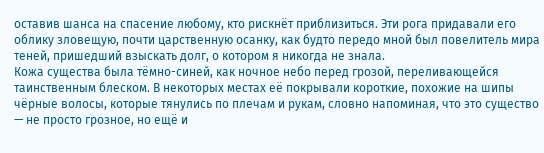оставив шанса на спасение любому, кто рискнёт приблизиться. Эти рога придавали его облику зловещую, почти царственную осанку, как будто передо мной был повелитель мира теней, пришедший взыскать долг, о котором я никогда не знала.
Кожа существа была тёмно-синей, как ночное небо перед грозой, переливающейся таинственным блеском. В некоторых местах её покрывали короткие, похожие на шипы чёрные волосы, которые тянулись по плечам и рукам, словно напоминая, что это существо — не просто грозное, но ещё и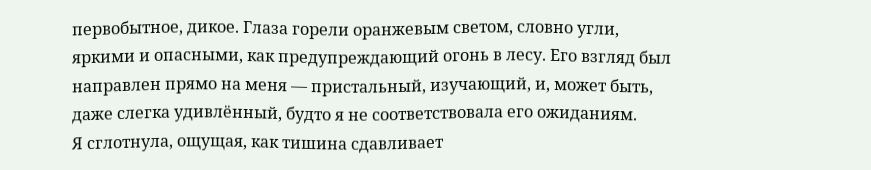первобытное, дикое. Глаза горели оранжевым светом, словно угли, яркими и опасными, как предупреждающий огонь в лесу. Его взгляд был направлен прямо на меня — пристальный, изучающий, и, может быть, даже слегка удивлённый, будто я не соответствовала его ожиданиям.
Я сглотнула, ощущая, как тишина сдавливает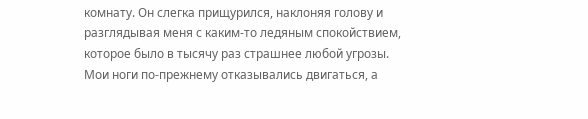комнату. Он слегка прищурился, наклоняя голову и разглядывая меня с каким-то ледяным спокойствием, которое было в тысячу раз страшнее любой угрозы. Мои ноги по-прежнему отказывались двигаться, а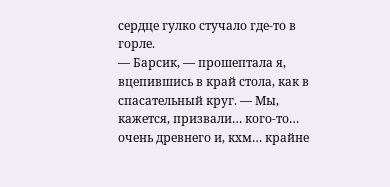сердце гулко стучало где-то в горле.
— Барсик, — прошептала я, вцепившись в край стола, как в спасательный круг. — Мы, кажется, призвали… кого-то… очень древнего и, кхм… крайне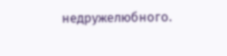недружелюбного.